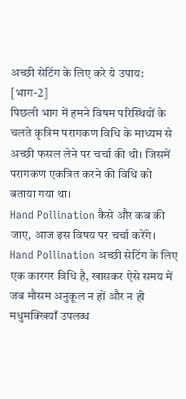अच्छी सेटिंग के लिए करे ये उपाय: [भाग-2]
पिछली भाग में हमने विषम परिस्थियों के चलते कृत्रिम परागकण विधि के माध्यम से अच्छी फसल लेने पर चर्चा की थी। जिसमें परागकण एकत्रित करने की विधि को बताया गया था।
Hand Pollination कैसे और कब की जाए, आज इस विषय पर चर्चा करेंगे। Hand Pollination अच्छी सेटिंग के लिए एक कारगर विधि है, खासकर ऐसे समय में जब मौसम अनुकूल न हों और न ही मधुमक्खियाँ उपलब्ध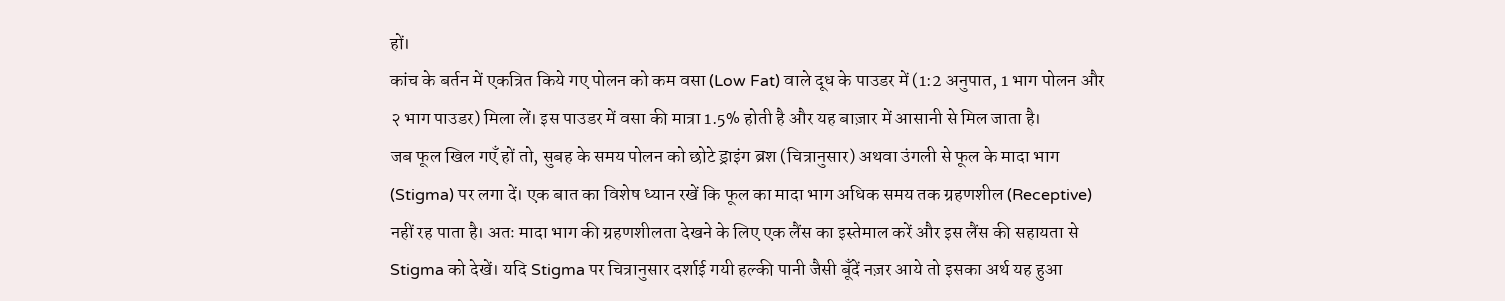हों।
कांच के बर्तन में एकत्रित किये गए पोलन को कम वसा (Low Fat) वाले दूध के पाउडर में (1:2 अनुपात, 1 भाग पोलन और २ भाग पाउडर) मिला लें। इस पाउडर में वसा की मात्रा 1.5% होती है और यह बाज़ार में आसानी से मिल जाता है।
जब फूल खिल गएँ हों तो, सुबह के समय पोलन को छोटे ड्राइंग ब्रश (चित्रानुसार) अथवा उंगली से फूल के मादा भाग (Stigma) पर लगा दें। एक बात का विशेष ध्यान रखें कि फूल का मादा भाग अधिक समय तक ग्रहणशील (Receptive) नहीं रह पाता है। अतः मादा भाग की ग्रहणशीलता देखने के लिए एक लैंस का इस्तेमाल करें और इस लैंस की सहायता से Stigma को देखें। यदि Stigma पर चित्रानुसार दर्शाई गयी हल्की पानी जैसी बूँदें नज़र आये तो इसका अर्थ यह हुआ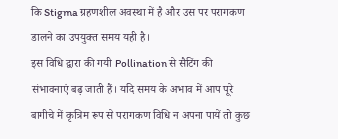कि Stigma ग्रहणशील अवस्था में है और उस पर परागकण डालने का उपयुक्त समय यही है।
इस विधि द्वारा की गयी Pollination से सैटिंग की संभावनाएं बढ़ जाती हैं। यदि समय के अभाव में आप पूरे बागीचे में कृत्रिम रूप से परागकण विधि न अपना पायें तो कुछ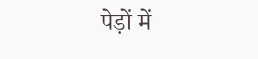पेड़ों में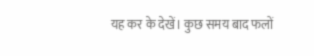यह कर के देखें। कुछ समय बाद फलों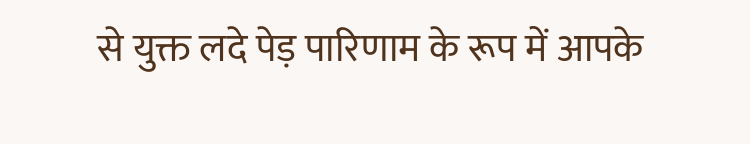से युक्त लदे पेड़ पारिणाम के रूप में आपके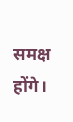समक्ष होंगे।